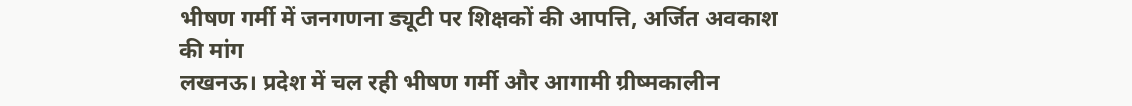भीषण गर्मी में जनगणना ड्यूटी पर शिक्षकों की आपत्ति, अर्जित अवकाश की मांग
लखनऊ। प्रदेश में चल रही भीषण गर्मी और आगामी ग्रीष्मकालीन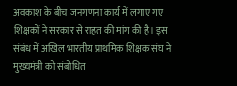अवकाश के बीच जनगणना कार्य में लगाए गए शिक्षकों ने सरकार से राहत की मांग की है। इस संबंध में अखिल भारतीय प्राथमिक शिक्षक संघ ने मुख्यमंत्री को संबोधित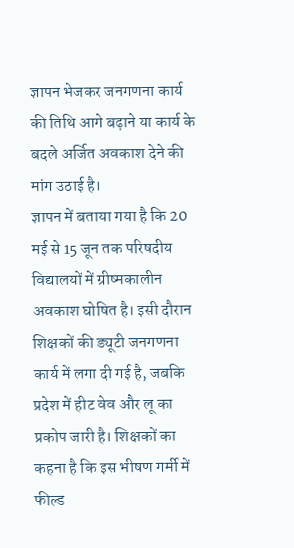ज्ञापन भेजकर जनगणना कार्य की तिथि आगे बढ़ाने या कार्य के बदले अर्जित अवकाश देने की मांग उठाई है।
ज्ञापन में बताया गया है कि 20 मई से 15 जून तक परिषदीय विद्यालयों में ग्रीष्मकालीन अवकाश घोषित है। इसी दौरान शिक्षकों की ड्यूटी जनगणना कार्य में लगा दी गई है, जबकि प्रदेश में हीट वेव और लू का प्रकोप जारी है। शिक्षकों का कहना है कि इस भीषण गर्मी में फील्ड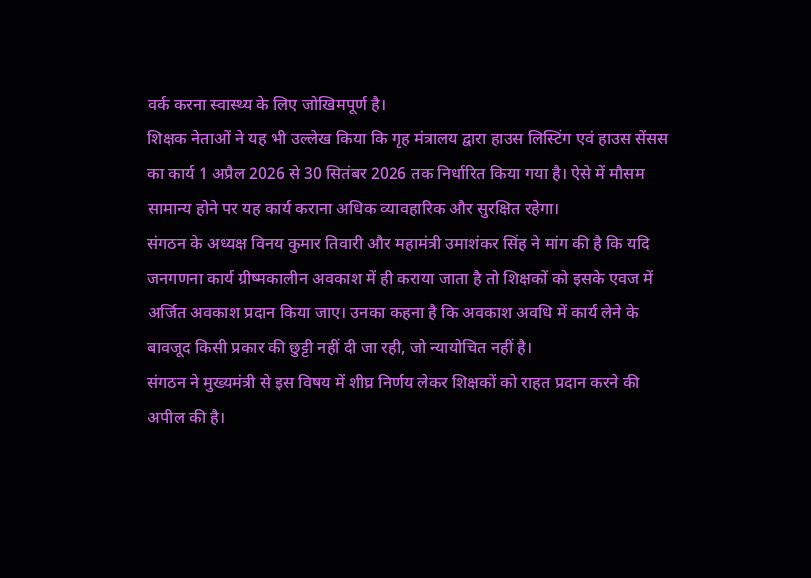वर्क करना स्वास्थ्य के लिए जोखिमपूर्ण है।
शिक्षक नेताओं ने यह भी उल्लेख किया कि गृह मंत्रालय द्वारा हाउस लिस्टिंग एवं हाउस सेंसस का कार्य 1 अप्रैल 2026 से 30 सितंबर 2026 तक निर्धारित किया गया है। ऐसे में मौसम सामान्य होने पर यह कार्य कराना अधिक व्यावहारिक और सुरक्षित रहेगा।
संगठन के अध्यक्ष विनय कुमार तिवारी और महामंत्री उमाशंकर सिंह ने मांग की है कि यदि जनगणना कार्य ग्रीष्मकालीन अवकाश में ही कराया जाता है तो शिक्षकों को इसके एवज में अर्जित अवकाश प्रदान किया जाए। उनका कहना है कि अवकाश अवधि में कार्य लेने के बावजूद किसी प्रकार की छुट्टी नहीं दी जा रही, जो न्यायोचित नहीं है।
संगठन ने मुख्यमंत्री से इस विषय में शीघ्र निर्णय लेकर शिक्षकों को राहत प्रदान करने की अपील की है।